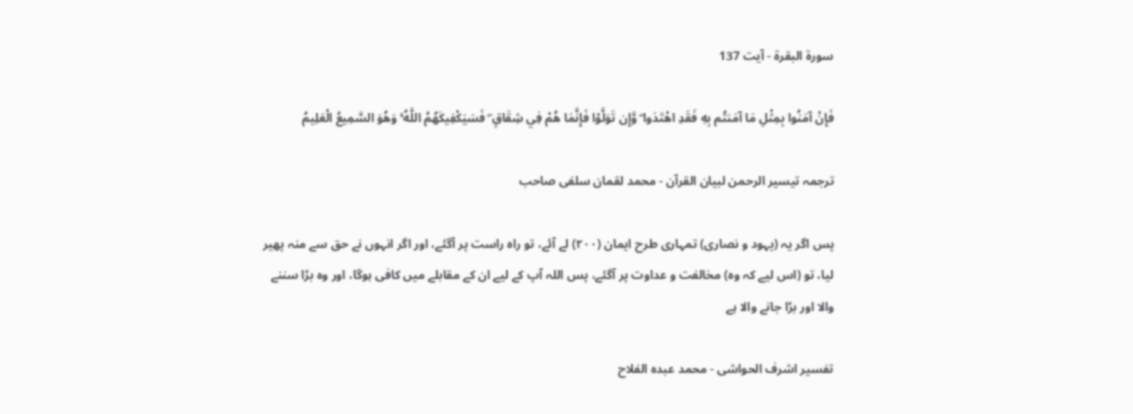سورة البقرة - آیت 137

فَإِنْ آمَنُوا بِمِثْلِ مَا آمَنتُم بِهِ فَقَدِ اهْتَدَوا ۖ وَّإِن تَوَلَّوْا فَإِنَّمَا هُمْ فِي شِقَاقٍ ۖ فَسَيَكْفِيكَهُمُ اللَّهُ ۚ وَهُوَ السَّمِيعُ الْعَلِيمُ

ترجمہ تیسیر الرحمن لبیان القرآن - محمد لقمان سلفی صاحب

پس اگر یہ (یہود و نصاری) تمہاری طرح ایمان (٢٠٠) لے آئے، تو راہ راست پر آگئے، اور اگر انہوں نے حق سے منہ پھیر لیا، تو (اس لیے کہ وہ) مخالفت و عداوت پر آگئے، پس اللہ آپ کے لیے ان کے مقابلے میں کافی ہوگا، اور وہ بڑا سننے والا اور بڑا جانے والا ہے

تفسیر اشرف الحواشی - محمد عبدہ الفلاح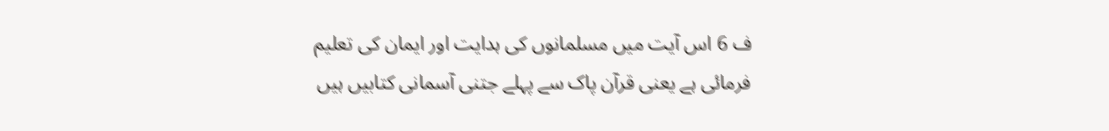ف 6 اس آیت میں مسلمانوں کی ہدایت اور ایمان کی تعلیم فرمائی ہے یعنی قرآن پاک سے پہلے جتنی آسمانی کتابیں ہیں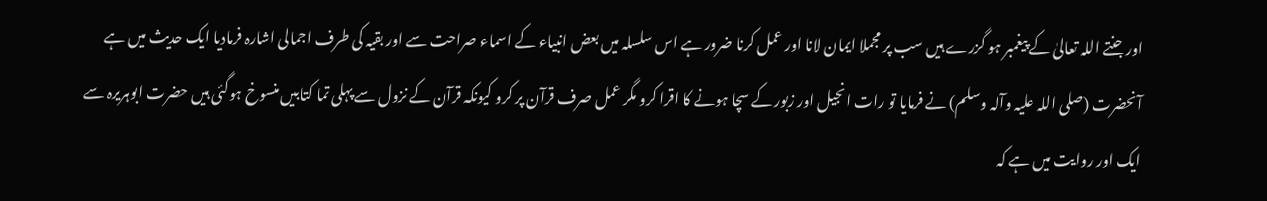اور جنتے اللہ تعالیٰ کے پیغمبر ہو گزرے ہیں سب پر مجملا ایمان لانا اور عمل کرنا ضرور ہے اس سلسلہ میں بعض انبیاء کے اسماء صراحت سے اور بقیہ کی طرف اجمالی اشارہ فرمادیا ایک حدیث میں ہے آنحضرت (صلی اللہ علیہ وآلہ وسلم) نے فرمایا تو رات انجیل اور زبور کے سچا ہونے کا اقرا کرو مگر عمل صرف قرآن پر کرو کیونکہ قرآن کے نزول سے پہلی تما کتابیں منسوخ ہوگئی ہیں حضرت ابوہریرہ سے ایک اور روایت میں ہے کہ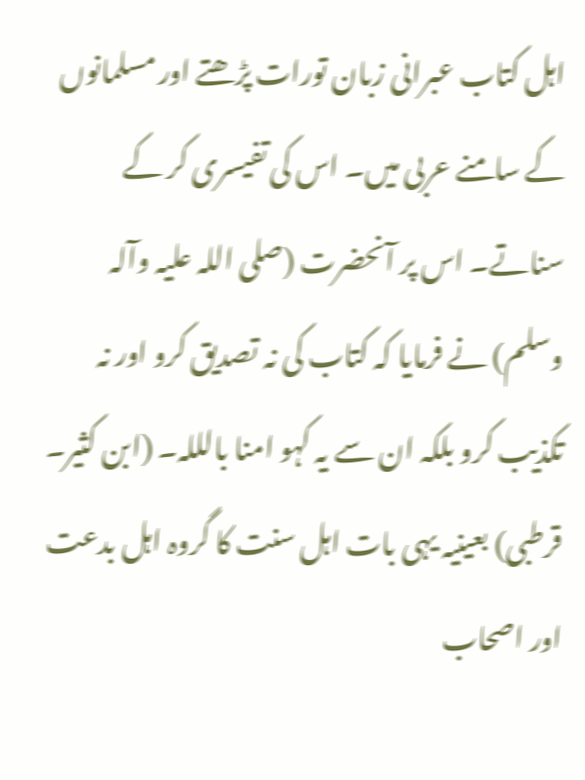اہل کتاب عبرانی زبان تورات پڑھتے اور مسلمانوں کے سامنے عربی میں۔ اس کی تفیسری کر کے سناتے۔ اس پر آنحضرت (صلی اللہ علیہ وآلہ وسلم) نے فرمایا کہ کتاب کی نہ تصدیق کرو اور نہ تکذیب کرو بلکہ ان سے یہ کہو امنا بالللہ۔ (ابن کثیر۔ قرطبی) بعینیہ یہی بات اہل سنت کا گروہ اہل بدعت اور اصحاب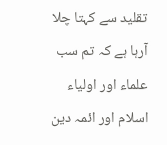تقلید سے کہتا چلا آرہا ہے کہ تم سب علماء اور اولیاء اسلام اور ائمہ دین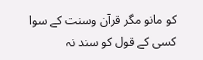کو مانو مگر قرآن وسنت کے سوا کسی کے قول کو سند نہ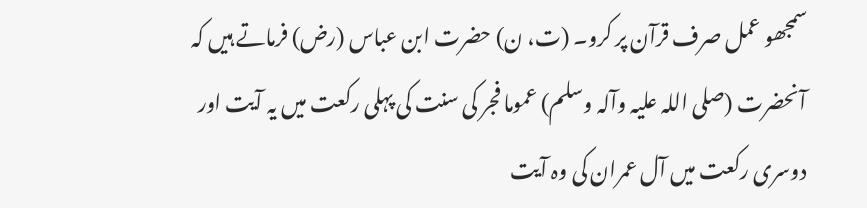سمجھو عمل صرف قرآن پر کرو۔ (ت، ن) حضرت ابن عباس (رض) فرماتے ہیں کہ آنحضرت (صلی اللہ علیہ وآلہ وسلم) عموما فجر کی سنت کی پہلی رکعت میں یہ آیت اور دوسری رکعت میں آل عمران کی وہ آیت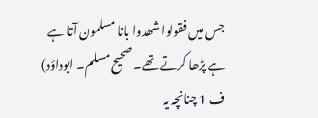جس میں فقولوا شھدوا بانا مسلمون آتا ہے ہے پڑھا کرتے تھے۔ صحیح مسلم۔ ابوداؤد) ف 1 چنانچہ یہ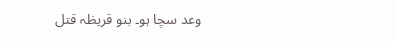وعد سچا ہو۔ بنو قریظہ قتل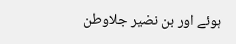ہوئے اور بن نضیر جلاوطن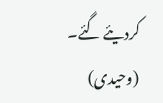کردیئے گئے۔ (وحیدی)